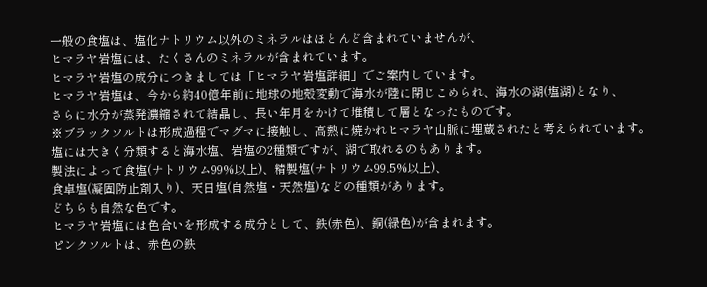一般の食塩は、塩化ナトリウム以外のミネラルはほとんど含まれていませんが、
ヒマラヤ岩塩には、たくさんのミネラルが含まれています。
ヒマラヤ岩塩の成分につきましては「ヒマラヤ岩塩詳細」でご案内しています。
ヒマラヤ岩塩は、今から約40億年前に地球の地殻変動で海水が陸に閉じこめられ、海水の湖(塩湖)となり、
さらに水分が蒸発濃縮されて結晶し、長い年月をかけて堆積して層となったものです。
※ブラックソルトは形成過程でマグマに接触し、高熱に焼かれヒマラヤ山脈に埋蔵されたと考えられています。
塩には大きく分類すると海水塩、岩塩の2種類ですが、湖で取れるのもあります。
製法によって食塩(ナトリウム99%以上)、精製塩(ナトリウム99.5%以上)、
食卓塩(凝固防止剤入り)、天日塩(自然塩・天然塩)などの種類があります。
どちらも自然な色です。
ヒマラヤ岩塩には色合いを形成する成分として、鉄(赤色)、銅(緑色)が含まれます。
ピンクソルトは、赤色の鉄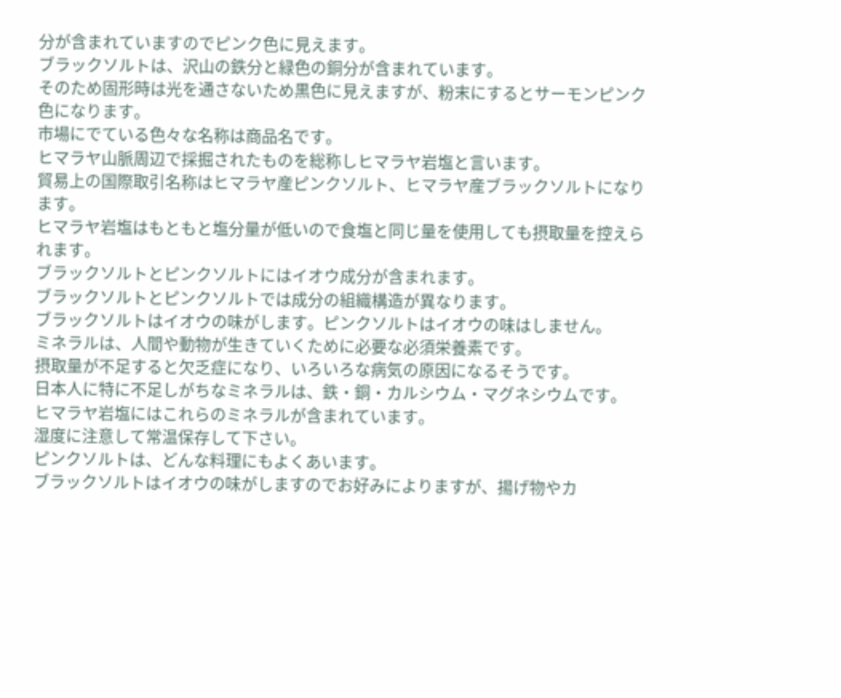分が含まれていますのでピンク色に見えます。
ブラックソルトは、沢山の鉄分と緑色の銅分が含まれています。
そのため固形時は光を通さないため黒色に見えますが、粉末にするとサーモンピンク色になります。
市場にでている色々な名称は商品名です。
ヒマラヤ山脈周辺で採掘されたものを総称しヒマラヤ岩塩と言います。
貿易上の国際取引名称はヒマラヤ産ピンクソルト、ヒマラヤ産ブラックソルトになります。
ヒマラヤ岩塩はもともと塩分量が低いので食塩と同じ量を使用しても摂取量を控えられます。
ブラックソルトとピンクソルトにはイオウ成分が含まれます。
ブラックソルトとピンクソルトでは成分の組織構造が異なります。
ブラックソルトはイオウの味がします。ピンクソルトはイオウの味はしません。
ミネラルは、人間や動物が生きていくために必要な必須栄養素です。
摂取量が不足すると欠乏症になり、いろいろな病気の原因になるそうです。
日本人に特に不足しがちなミネラルは、鉄・銅・カルシウム・マグネシウムです。
ヒマラヤ岩塩にはこれらのミネラルが含まれています。
湿度に注意して常温保存して下さい。
ピンクソルトは、どんな料理にもよくあいます。
ブラックソルトはイオウの味がしますのでお好みによりますが、揚げ物やカ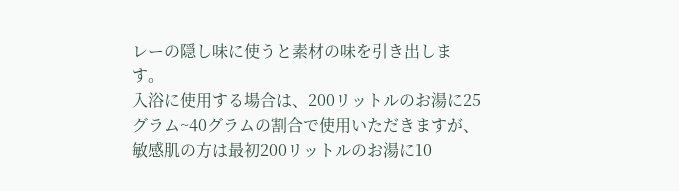レーの隠し味に使うと素材の味を引き出します。
入浴に使用する場合は、200リットルのお湯に25グラム~40グラムの割合で使用いただきますが、
敏感肌の方は最初200リットルのお湯に10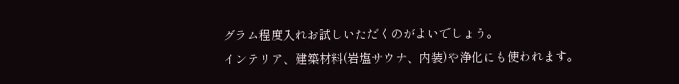グラム程度入れお試しいただくのがよいでしょう。
インテリア、建築材料(岩塩サウナ、内装)や浄化にも使われます。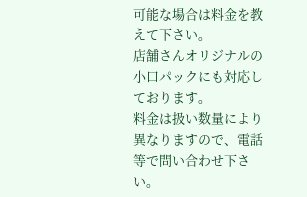可能な場合は料金を教えて下さい。
店舗さんオリジナルの小口パックにも対応しております。
料金は扱い数量により異なりますので、電話等で問い合わせ下さい。